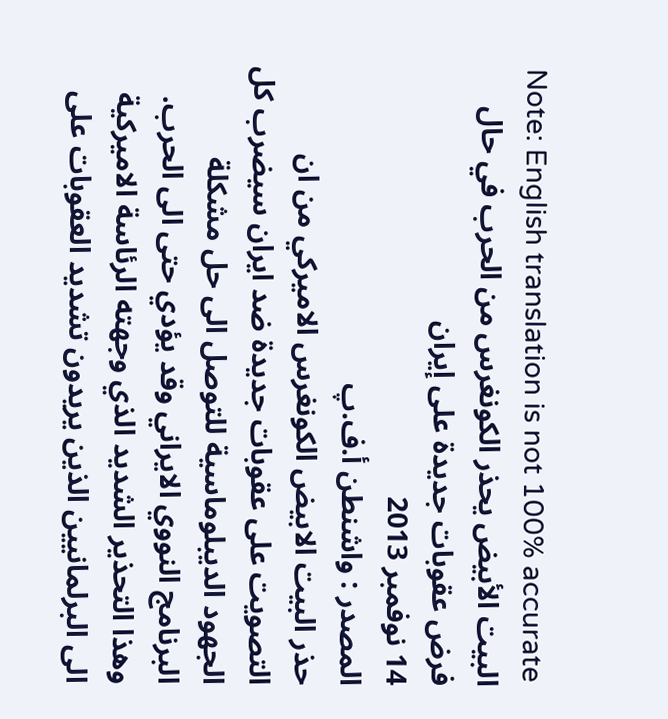Note: English translation is not 100% accurate
البيت الأبيض يحذر الكونغرس من الحرب في حال فرض عقوبات جديدة على إيران
14 نوفمبر 2013
المصدر : واشنطن أ.ف.پ
حذر البيت الابيض الكونغرس الاميركي من ان التصويت على عقوبات جديدة ضد ايران سيضرب كل الجهود الديبلوماسية للتوصل الى حل مشكلة البرنامج النووي الايراني وقد يؤدي حتى الى الحرب.
وهذا التحذير الشديد الذي وجهته الرئاسة الاميركية الى البرلمانيين الذين يريدون تشديد العقوبات على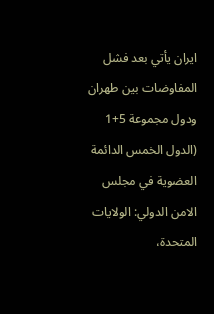ايران يأتي بعد فشل المفاوضات بين طهران ودول مجموعة 5+1 (الدول الخمس الدائمة العضوية في مجلس الامن الدولي: الولايات المتحدة،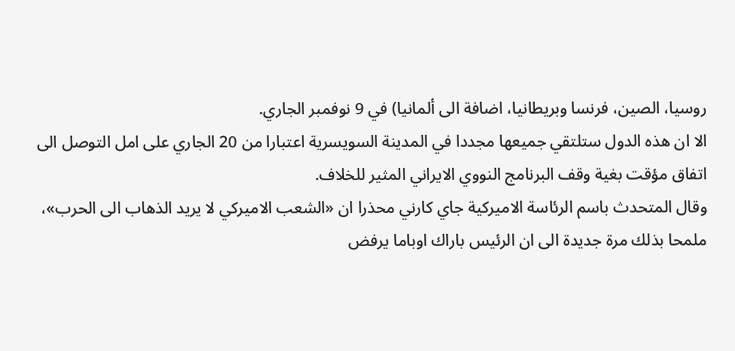روسيا، الصين، فرنسا وبريطانيا، اضافة الى ألمانيا) في 9 نوفمبر الجاري.
الا ان هذه الدول ستلتقي جميعها مجددا في المدينة السويسرية اعتبارا من 20 الجاري على امل التوصل الى اتفاق مؤقت بغية وقف البرنامج النووي الايراني المثير للخلاف.
وقال المتحدث باسم الرئاسة الاميركية جاي كارني محذرا ان «الشعب الاميركي لا يريد الذهاب الى الحرب»، ملمحا بذلك مرة جديدة الى ان الرئيس باراك اوباما يرفض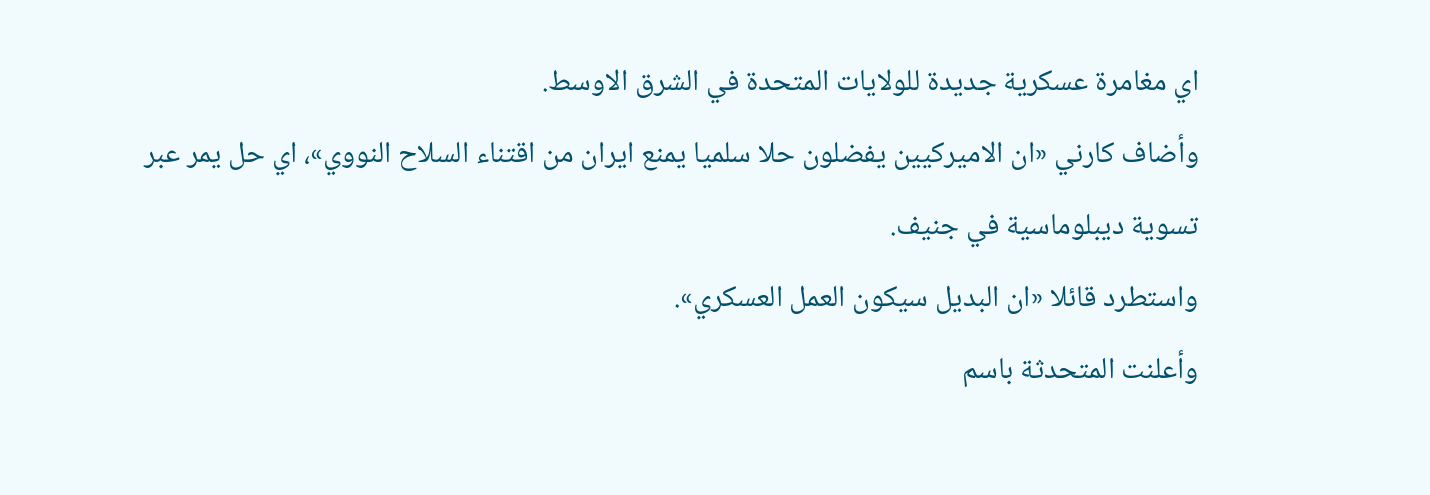اي مغامرة عسكرية جديدة للولايات المتحدة في الشرق الاوسط.
وأضاف كارني «ان الاميركيين يفضلون حلا سلميا يمنع ايران من اقتناء السلاح النووي»، اي حل يمر عبر تسوية ديبلوماسية في جنيف.
واستطرد قائلا «ان البديل سيكون العمل العسكري».
وأعلنت المتحدثة باسم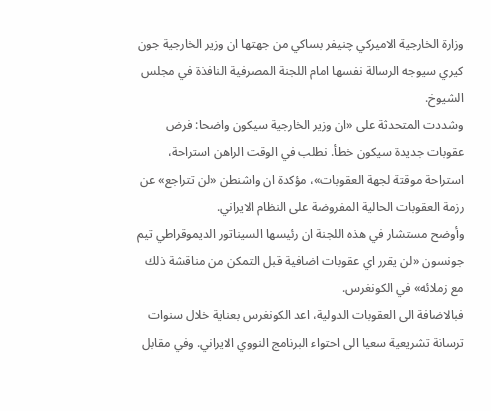وزارة الخارجية الاميركي چنيفر بساكي من جهتها ان وزير الخارجية جون كيري سيوجه الرسالة نفسها امام اللجنة المصرفية النافذة في مجلس الشيوخ.
وشددت المتحدثة على «ان وزير الخارجية سيكون واضحا: فرض عقوبات جديدة سيكون خطأ. نطلب في الوقت الراهن استراحة، استراحة موقتة لجهة العقوبات»، مؤكدة ان واشنطن «لن تتراجع» عن رزمة العقوبات الحالية المفروضة على النظام الايراني.
وأوضح مستشار في هذه اللجنة ان رئيسها السيناتور الديموقراطي تيم جونسون «لن يقرر اي عقوبات اضافية قبل التمكن من مناقشة ذلك مع زملائه» في الكونغرس.
فبالاضافة الى العقوبات الدولية، اعد الكونغرس بعناية خلال سنوات ترسانة تشريعية سعيا الى احتواء البرنامج النووي الايراني. وفي مقابل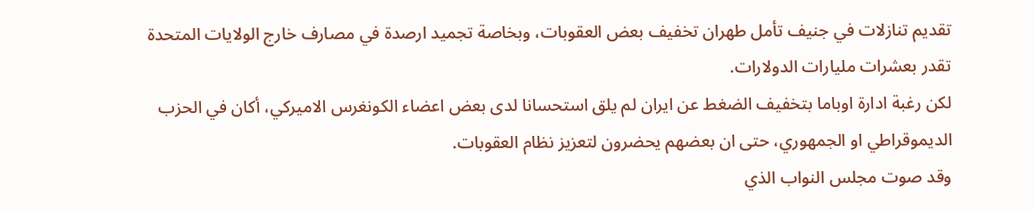تقديم تنازلات في جنيف تأمل طهران تخفيف بعض العقوبات، وبخاصة تجميد ارصدة في مصارف خارج الولايات المتحدة تقدر بعشرات مليارات الدولارات.
لكن رغبة ادارة اوباما بتخفيف الضغط عن ايران لم يلق استحسانا لدى بعض اعضاء الكونغرس الاميركي، أكان في الحزب الديموقراطي او الجمهوري، حتى ان بعضهم يحضرون لتعزيز نظام العقوبات.
وقد صوت مجلس النواب الذي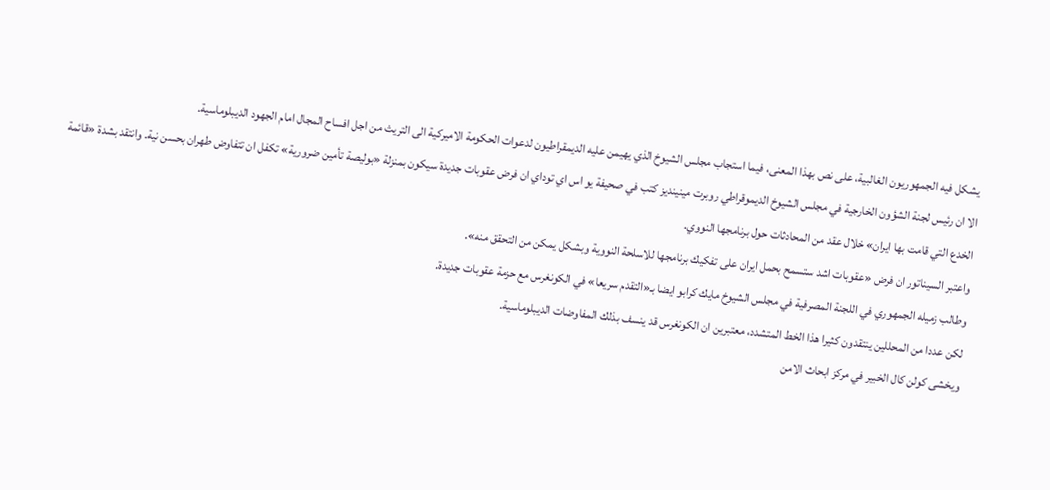يشكل فيه الجمهوريون الغالبية، على نص بهذا المعنى، فيما استجاب مجلس الشيوخ الذي يهيمن عليه الديمقراطيون لدعوات الحكومة الاميركية الى التريث من اجل افساح المجال امام الجهود الديبلوماسية.
الا ان رئيس لجنة الشؤون الخارجية في مجلس الشيوخ الديموقراطي روبرت مينينديز كتب في صحيفة يو اس اي توداي ان فرض عقوبات جديدة سيكون بمنزلة «بوليصة تأمين ضرورية» تكفل ان تتفاوض طهران بحسن نية. وانتقد بشدة «قائمة الخدع التي قامت بها ايران» خلال عقد من المحادثات حول برنامجها النووي.
واعتبر السيناتور ان فرض «عقوبات اشد ستسمح بحمل ايران على تفكيك برنامجها للاسلحة النووية وبشكل يمكن من التحقق منه».
وطالب زميله الجمهوري في اللجنة المصرفية في مجلس الشيوخ مايك كرابو ايضا بـ«التقدم سريعا» في الكونغرس مع حزمة عقوبات جديدة.
لكن عددا من المحللين ينتقدون كثيرا هذا الخط المتشدد، معتبرين ان الكونغرس قد ينسف بذلك المفاوضات الديبلوماسية.
ويخشى كولن كال الخبير في مركز ابحاث الامن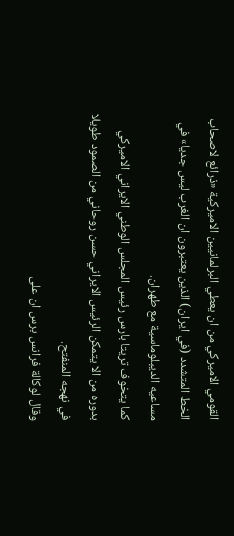القومي الاميركي من ان يعطي البرلمانيين الاميركية «ذرائع لاصحاب الخط المتشدد (في ايران) الذين يعتبرون ان الغرب ليس جديا» في مساعيه الديبلوماسية مع طهران.
كما يتخوف تريتا بارس رئيس المجلس الوطني الايراني الاميركي بدوره من الا يتمكن الرئيس الايراني حسن روحاني من الصمود طويلا في نهجه المنفتح.
وقال لوكالة فرانس برس ان على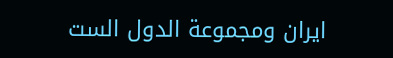ايران ومجموعة الدول الست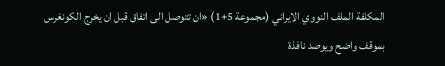المكلفة الملف النووي الايراني (مجموعة 5+1) «ان تتوصل الى اتفاق قبل ان يخرج الكونغرس بموقف واضح ويوصد نافذة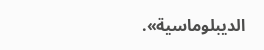الديبلوماسية».